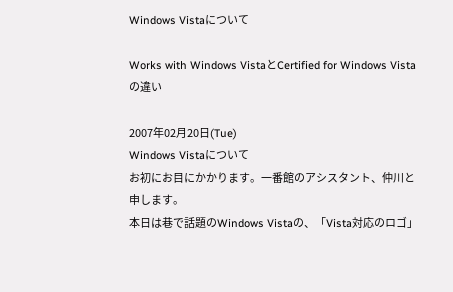Windows Vistaについて

Works with Windows VistaとCertified for Windows Vistaの違い

2007年02月20日(Tue)
Windows Vistaについて
お初にお目にかかります。一番館のアシスタント、仲川と申します。
本日は巷で話題のWindows Vistaの、「Vista対応のロゴ」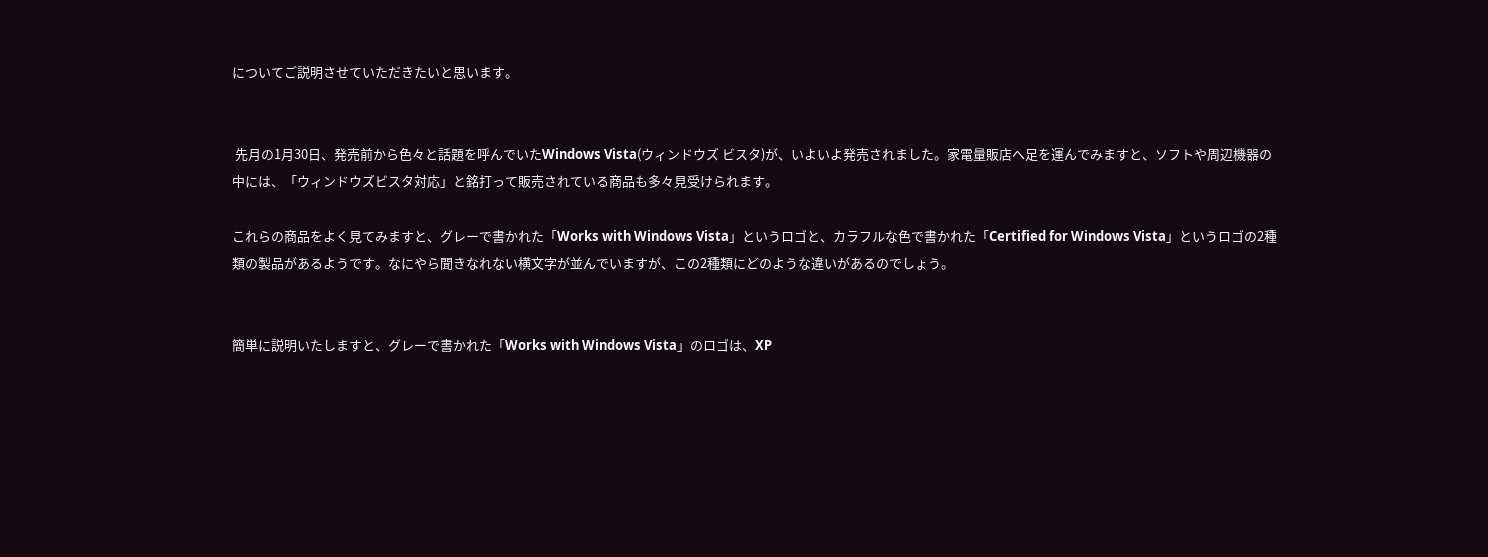についてご説明させていただきたいと思います。


 先月の1月30日、発売前から色々と話題を呼んでいたWindows Vista(ウィンドウズ ビスタ)が、いよいよ発売されました。家電量販店へ足を運んでみますと、ソフトや周辺機器の中には、「ウィンドウズビスタ対応」と銘打って販売されている商品も多々見受けられます。

これらの商品をよく見てみますと、グレーで書かれた「Works with Windows Vista」というロゴと、カラフルな色で書かれた「Certified for Windows Vista」というロゴの2種類の製品があるようです。なにやら聞きなれない横文字が並んでいますが、この2種類にどのような違いがあるのでしょう。


簡単に説明いたしますと、グレーで書かれた「Works with Windows Vista」のロゴは、XP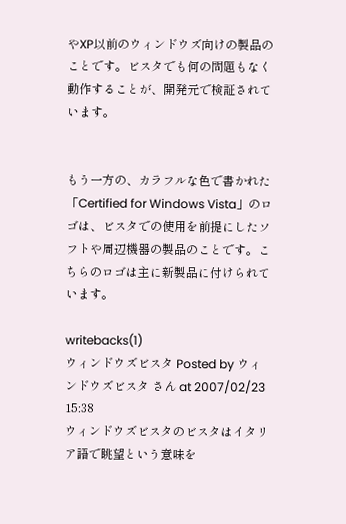やXP以前のウィンドウズ向けの製品のことです。ビスタでも何の問題もなく動作することが、開発元で検証されています。


もう一方の、カラフルな色で書かれた「Certified for Windows Vista」のロゴは、ビスタでの使用を前提にしたソフトや周辺機器の製品のことです。こちらのロゴは主に新製品に付けられています。

writebacks(1)
ウィンドウズビスタ Posted by ウィンドウズビスタ さん at 2007/02/23 15:38
ウィンドウズビスタのビスタはイタリア語で眺望という意味を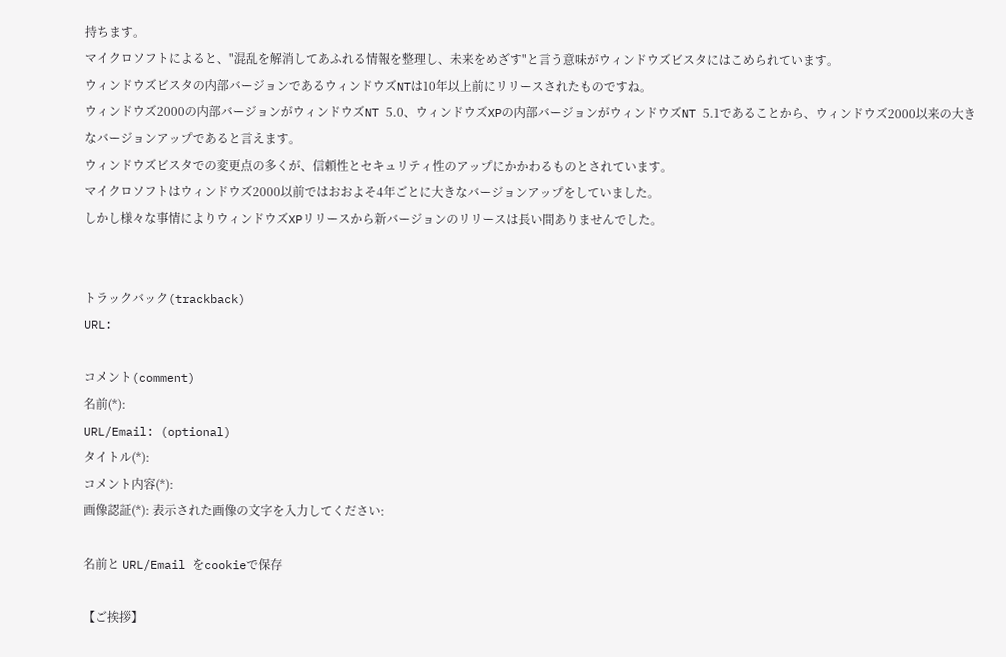持ちます。
マイクロソフトによると、"混乱を解消してあふれる情報を整理し、未来をめざす"と言う意味がウィンドウズビスタにはこめられています。
ウィンドウズビスタの内部バージョンであるウィンドウズNTは10年以上前にリリースされたものですね。
ウィンドウズ2000の内部バージョンがウィンドウズNT 5.0、ウィンドウズXPの内部バージョンがウィンドウズNT 5.1であることから、ウィンドウズ2000以来の大きなバージョンアップであると言えます。
ウィンドウズビスタでの変更点の多くが、信頼性とセキュリティ性のアップにかかわるものとされています。
マイクロソフトはウィンドウズ2000以前ではおおよそ4年ごとに大きなバージョンアップをしていました。
しかし様々な事情によりウィンドウズXPリリースから新バージョンのリリースは長い間ありませんでした。


トラックバック(trackback)
URL:

コメント(comment)
名前(*):
URL/Email: (optional)
タイトル(*):
コメント内容(*):
画像認証(*): 表示された画像の文字を入力してください:

名前と URL/Email をcookieで保存

【ご挨拶】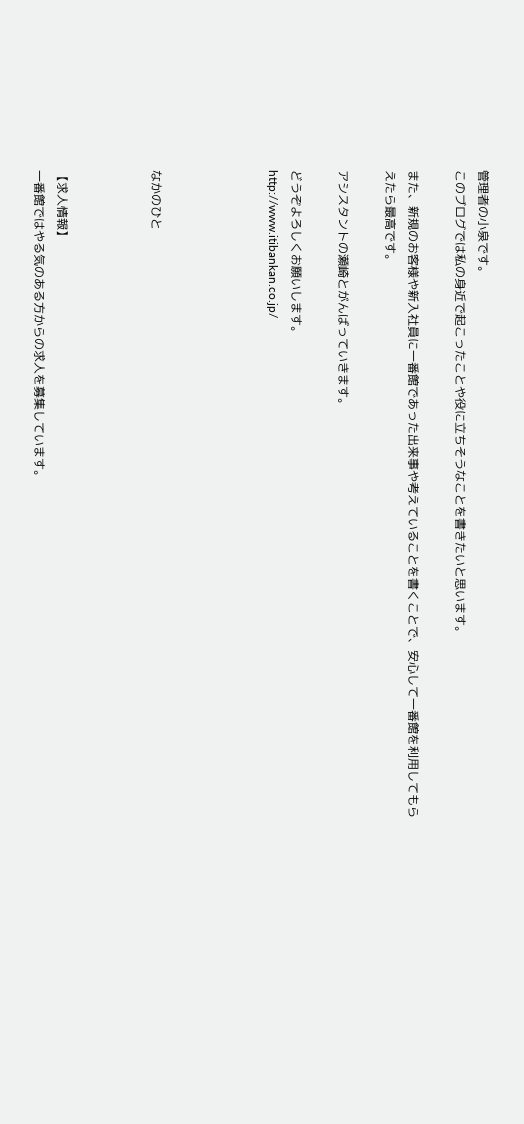管理者の小泉です。
このブログでは私の身近で起こったことや役に立ちそうなことを書きたいと思います。

また、新規のお客様や新入社員に一番館であった出来事や考えていることを書くことで、安心して一番館を利用してもらえたら最高です。

アシスタントの瀬崎とがんばっていきます。

どうぞよろしくお願いします。
http://www.itibankan.co.jp/




なかのひと



【求人情報】
一番館ではやる気のある方からの求人を募集しています。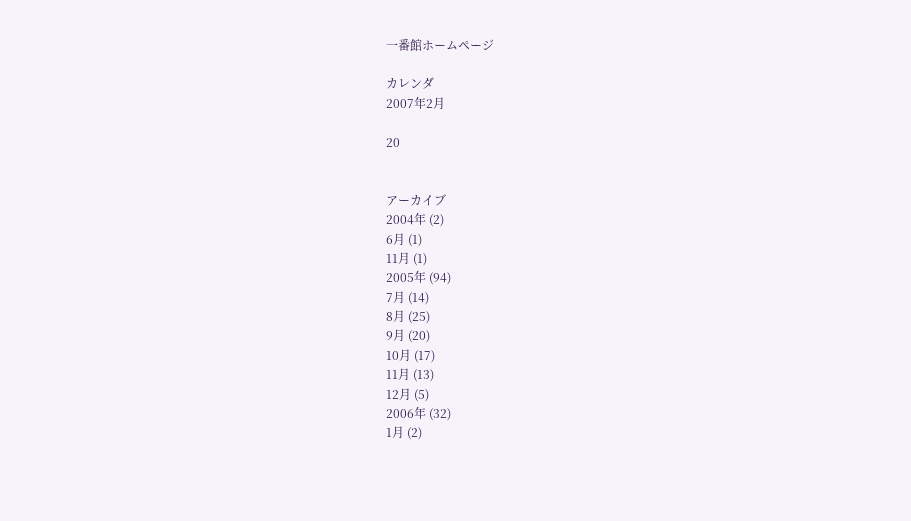一番館ホームページ

カレンダ
2007年2月

20


アーカイブ
2004年 (2)
6月 (1)
11月 (1)
2005年 (94)
7月 (14)
8月 (25)
9月 (20)
10月 (17)
11月 (13)
12月 (5)
2006年 (32)
1月 (2)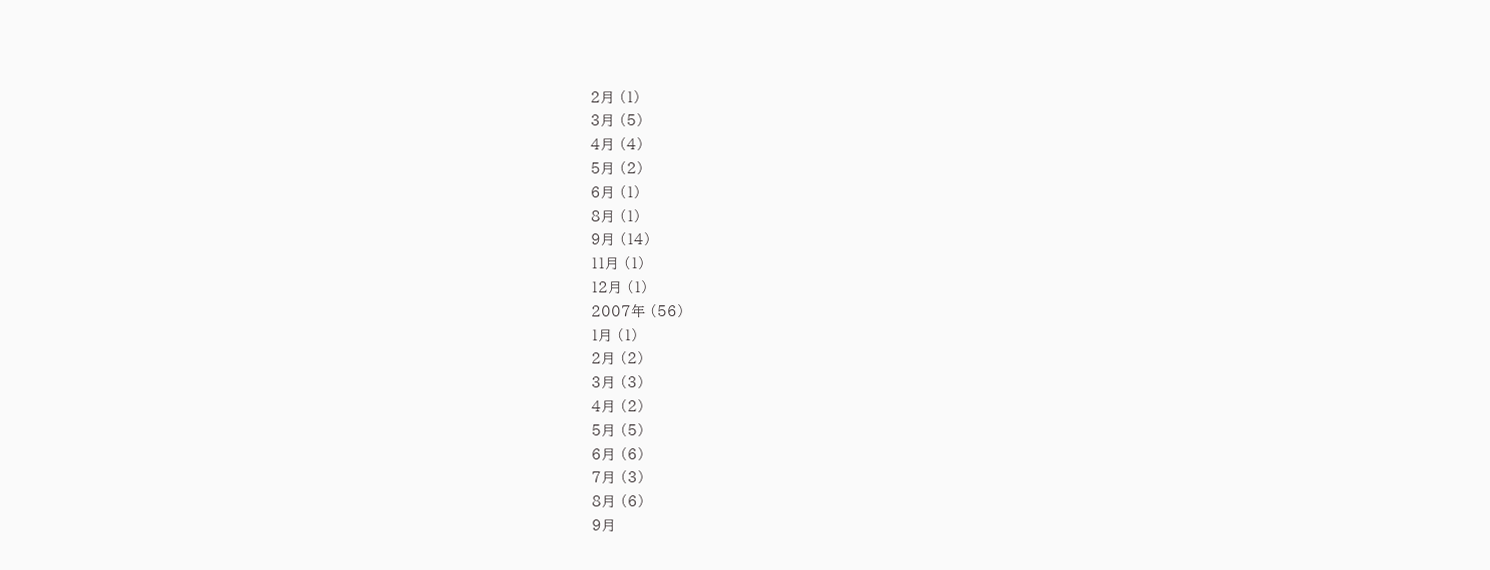2月 (1)
3月 (5)
4月 (4)
5月 (2)
6月 (1)
8月 (1)
9月 (14)
11月 (1)
12月 (1)
2007年 (56)
1月 (1)
2月 (2)
3月 (3)
4月 (2)
5月 (5)
6月 (6)
7月 (3)
8月 (6)
9月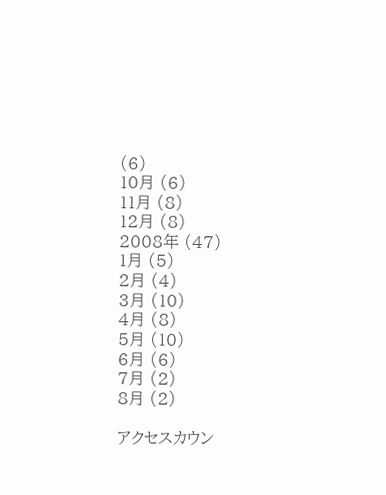(6)
10月 (6)
11月 (8)
12月 (8)
2008年 (47)
1月 (5)
2月 (4)
3月 (10)
4月 (8)
5月 (10)
6月 (6)
7月 (2)
8月 (2)

アクセスカウン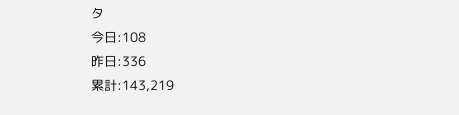タ
今日:108
昨日:336
累計:143,219